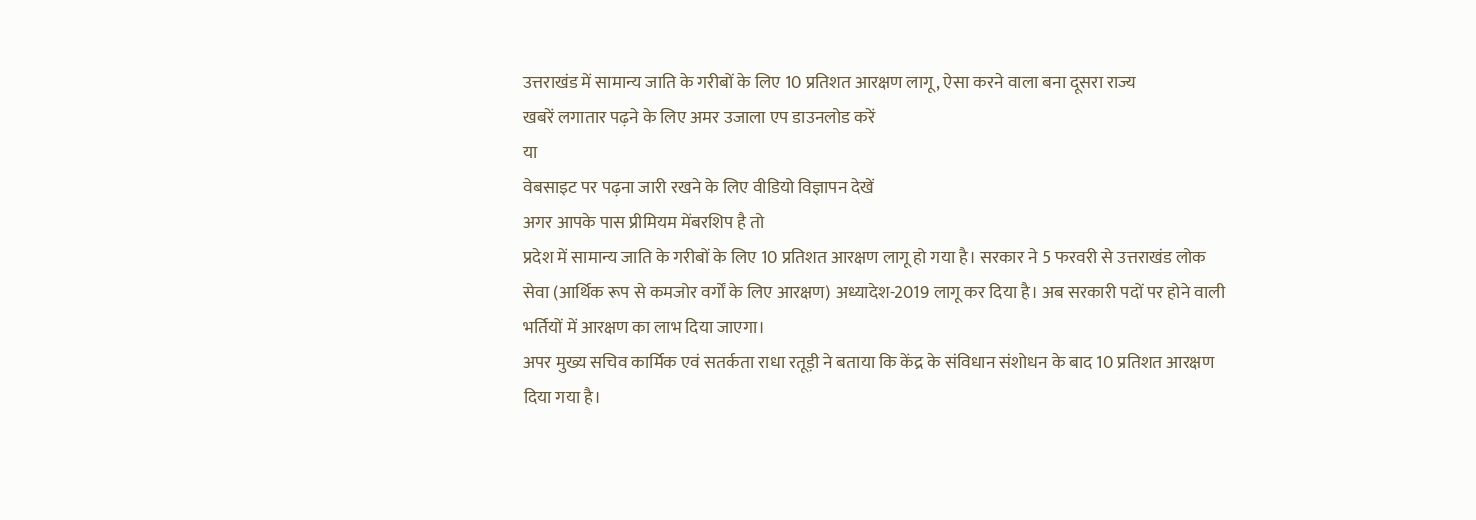उत्तराखंड में सामान्य जाति के गरीबों के लिए 10 प्रतिशत आरक्षण लागू, ऐसा करने वाला बना दूसरा राज्य
खबरें लगातार पढ़ने के लिए अमर उजाला एप डाउनलोड करें
या
वेबसाइट पर पढ़ना जारी रखने के लिए वीडियो विज्ञापन देखें
अगर आपके पास प्रीमियम मेंबरशिप है तो
प्रदेश में सामान्य जाति के गरीबों के लिए 10 प्रतिशत आरक्षण लागू हो गया है। सरकार ने 5 फरवरी से उत्तराखंड लोक सेवा (आर्थिक रूप से कमजोर वर्गों के लिए आरक्षण) अध्यादेश-2019 लागू कर दिया है। अब सरकारी पदों पर होने वाली भर्तियों में आरक्षण का लाभ दिया जाएगा।
अपर मुख्य सचिव कार्मिक एवं सतर्कता राधा रतूड़ी ने बताया कि केंद्र के संविधान संशोधन के बाद 10 प्रतिशत आरक्षण दिया गया है।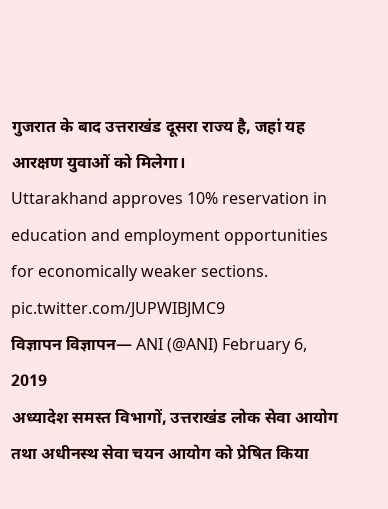गुजरात के बाद उत्तराखंड दूसरा राज्य है, जहां यह आरक्षण युवाओं को मिलेगा।
Uttarakhand approves 10% reservation in education and employment opportunities for economically weaker sections. pic.twitter.com/JUPWIBJMC9
विज्ञापन विज्ञापन— ANI (@ANI) February 6, 2019
अध्यादेश समस्त विभागों, उत्तराखंड लोक सेवा आयोग तथा अधीनस्थ सेवा चयन आयोग को प्रेषित किया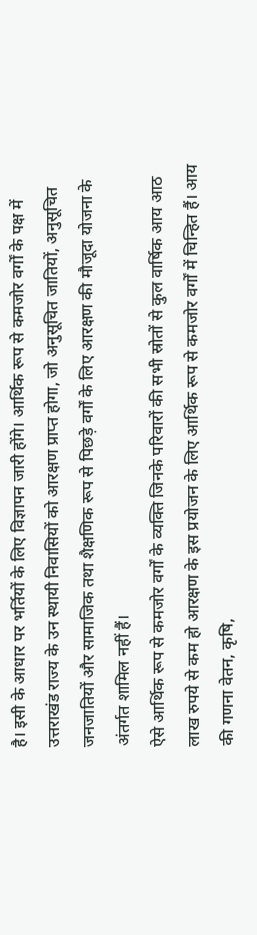है। इसी के आधार पर भर्तियों के लिए विज्ञापन जारी होंगे। आर्थिक रूप से कमजोर वर्गों के पक्ष में उत्तराखंड राज्य के उन स्थायी निवासियों को आरक्षण प्राप्त होगा, जो अनुसूचित जातियों, अनुसूचित जनजातियों और सामाजिक तथा शैक्षणिक रूप से पिछड़े वर्गों के लिए आरक्षण की मौजूदा योजना के अंतर्गत शामिल नहीं हैं।
ऐसे आर्थिक रूप से कमजोर वर्गों के व्यक्ति जिनके परिवारों की सभी स्रोतों से कुल वार्षिक आय आठ लाख रुपये से कम हो आरक्षण के इस प्रयोजन के लिए आर्थिक रूप से कमजोर वर्गों में चिन्हित हैं। आय की गणना वेतन, कृषि,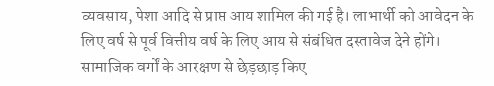व्यवसाय, पेशा आदि से प्राप्त आय शामिल की गई है। लाभार्थी को आवेदन के लिए वर्ष से पूर्व वित्तीय वर्ष के लिए आय से संबंधित दस्तावेज देने होंगे।
सामाजिक वर्गों के आरक्षण से छेड़छाड़ किए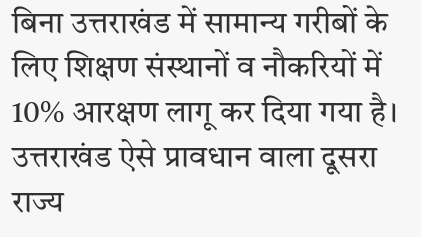बिना उत्तराखंड में सामान्य गरीबों के लिए शिक्षण संस्थानों व नौकरियों में 10% आरक्षण लागू कर दिया गया है। उत्तराखंड ऐसे प्रावधान वाला दूसरा राज्य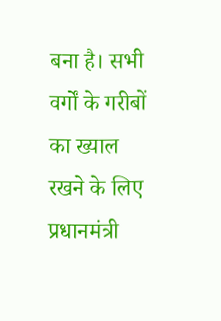बना है। सभी वर्गों के गरीबों का ख्याल रखने के लिए प्रधानमंत्री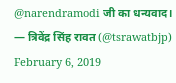@narendramodi जी का धन्यवाद।
— त्रिवेंद्र सिंह रावत (@tsrawatbjp) February 6, 2019